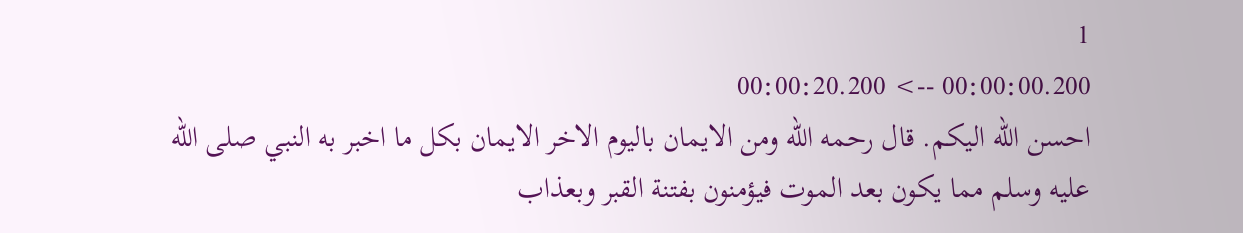1
00:00:00.200 --> 00:00:20.200
احسن الله اليكم. قال رحمه الله ومن الايمان باليوم الاخر الايمان بكل ما اخبر به النبي صلى الله عليه وسلم مما يكون بعد الموت فيؤمنون بفتنة القبر وبعذاب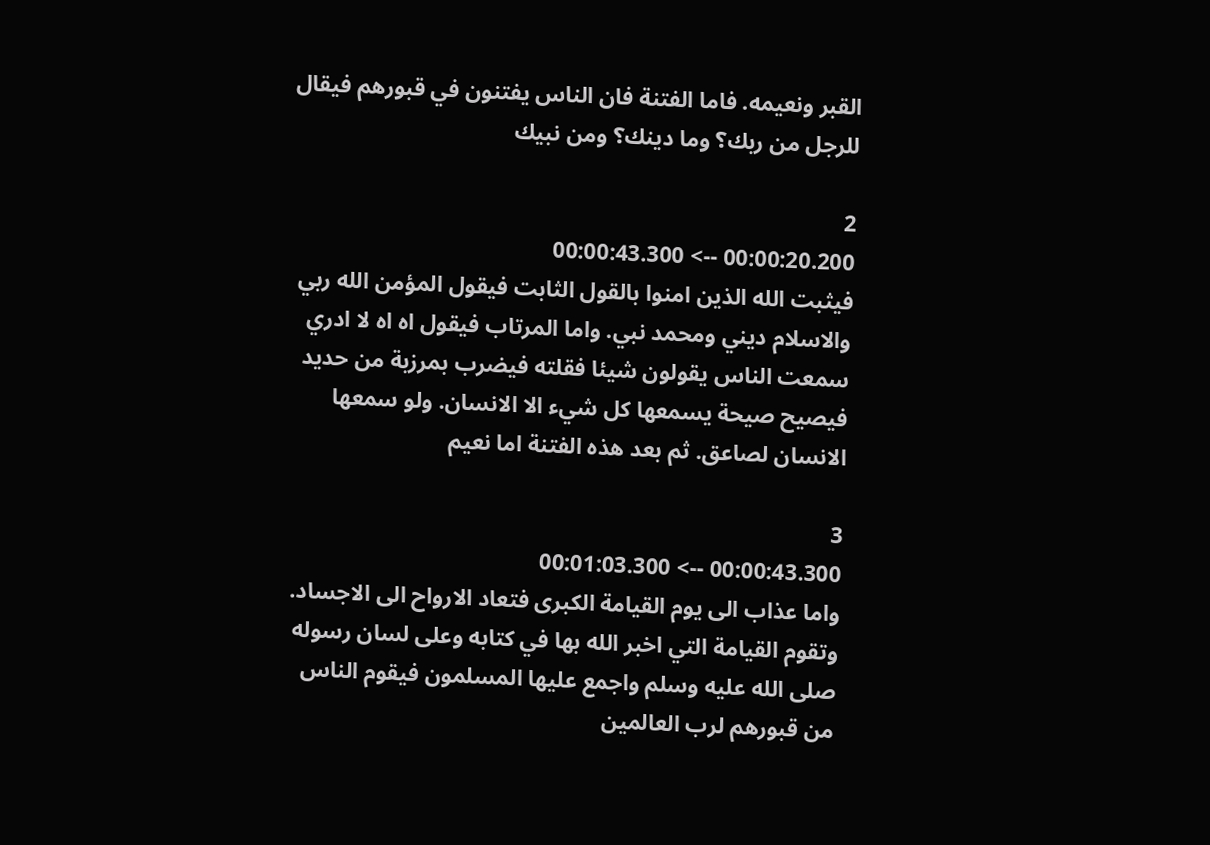القبر ونعيمه. فاما الفتنة فان الناس يفتنون في قبورهم فيقال للرجل من ربك؟ وما دينك؟ ومن نبيك

2
00:00:20.200 --> 00:00:43.300
فيثبت الله الذين امنوا بالقول الثابت فيقول المؤمن الله ربي والاسلام ديني ومحمد نبي. واما المرتاب فيقول اه اه لا ادري سمعت الناس يقولون شيئا فقلته فيضرب بمرزبة من حديد فيصيح صيحة يسمعها كل شيء الا الانسان. ولو سمعها الانسان لصاعق. ثم بعد هذه الفتنة اما نعيم

3
00:00:43.300 --> 00:01:03.300
واما عذاب الى يوم القيامة الكبرى فتعاد الارواح الى الاجساد. وتقوم القيامة التي اخبر الله بها في كتابه وعلى لسان رسوله صلى الله عليه وسلم واجمع عليها المسلمون فيقوم الناس من قبورهم لرب العالمين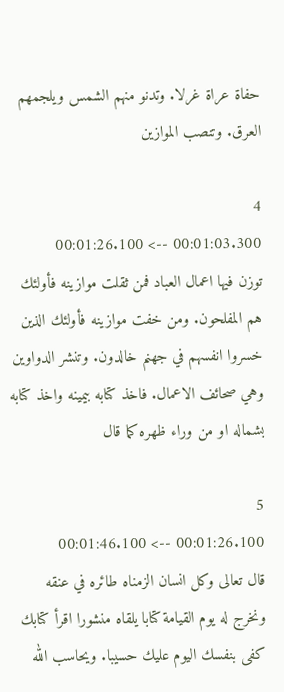حفاة عراة غرلا. وتدنو منهم الشمس ويلجمهم العرق. وتنصب الموازين

4
00:01:03.300 --> 00:01:26.100
توزن فيها اعمال العباد فمن ثقلت موازينه فأولئك هم المفلحون. ومن خفت موازينه فأولئك الذين خسروا انفسهم في جهنم خالدون. وتنشر الدواوين وهي صحائف الاعمال. فاخذ كتابه بيمينه واخذ كتابه بشماله او من وراء ظهره كما قال

5
00:01:26.100 --> 00:01:46.100
قال تعالى وكل انسان الزمناه طائره في عنقه ونخرج له يوم القيامة كتابا يلقاه منشورا اقرأ كتابك كفى بنفسك اليوم عليك حسيبا. ويحاسب الله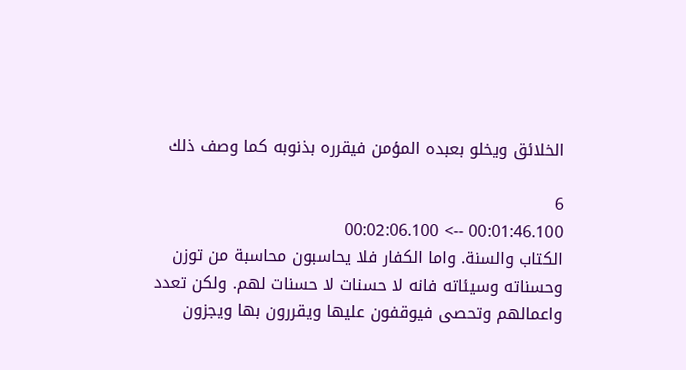الخلائق ويخلو بعبده المؤمن فيقرره بذنوبه كما وصف ذلك

6
00:01:46.100 --> 00:02:06.100
الكتاب والسنة. واما الكفار فلا يحاسبون محاسبة من توزن وحسناته وسيئاته فانه لا حسنات لا حسنات لهم. ولكن تعدد واعمالهم وتحصى فيوقفون عليها ويقررون بها ويجزون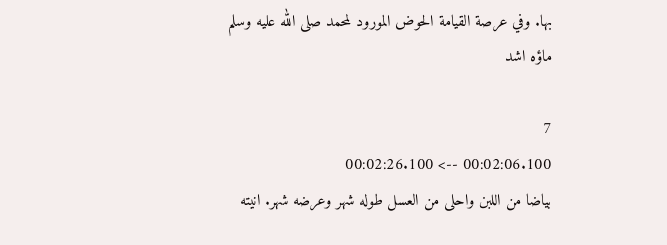بها. وفي عرصة القيامة الحوض المورود لمحمد صلى الله عليه وسلم ماؤه اشد

7
00:02:06.100 --> 00:02:26.100
بياضا من اللبن واحلى من العسل طوله شهر وعرضه شهر. انيته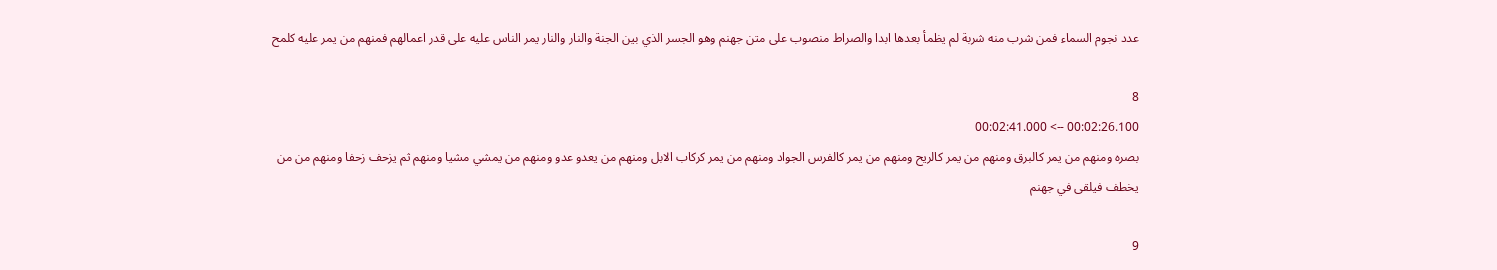عدد نجوم السماء فمن شرب منه شربة لم يظمأ بعدها ابدا والصراط منصوب على متن جهنم وهو الجسر الذي بين الجنة والنار والنار يمر الناس عليه على قدر اعمالهم فمنهم من يمر عليه كلمح

8
00:02:26.100 --> 00:02:41.000
بصره ومنهم من يمر كالبرق ومنهم من يمر كالريح ومنهم من يمر كالفرس الجواد ومنهم من يمر كركاب الابل ومنهم من يعدو عدو ومنهم من يمشي مشيا ومنهم ثم يزحف زحفا ومنهم من من يخطف فيلقى في جهنم

9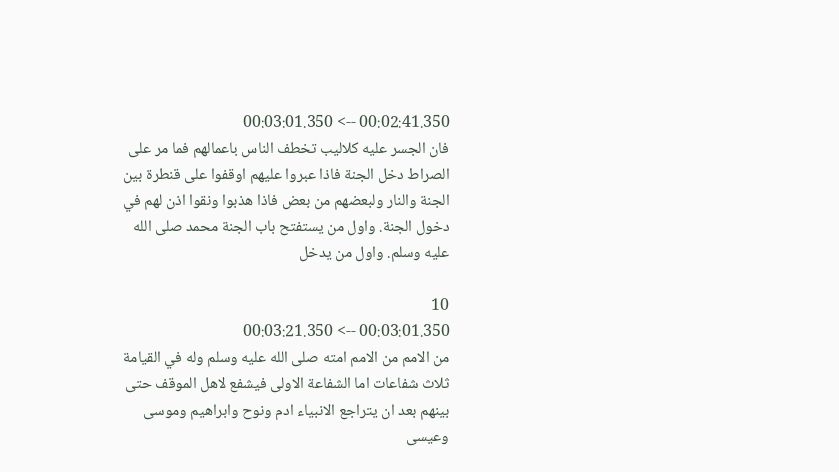00:02:41.350 --> 00:03:01.350
فان الجسر عليه كلاليب تخطف الناس باعمالهم فما مر على الصراط دخل الجنة فاذا عبروا عليهم اوقفوا على قنطرة بين الجنة والنار ولبعضهم من بعض فاذا هذبوا ونقوا اذن لهم في دخول الجنة. واول من يستفتح باب الجنة محمد صلى الله عليه وسلم. واول من يدخل

10
00:03:01.350 --> 00:03:21.350
من الامم من الامم امته صلى الله عليه وسلم وله في القيامة ثلاث شفاعات اما الشفاعة الاولى فيشفع لاهل الموقف حتى بينهم بعد ان يتراجع الانبياء ادم ونوح وابراهيم وموسى وعيسى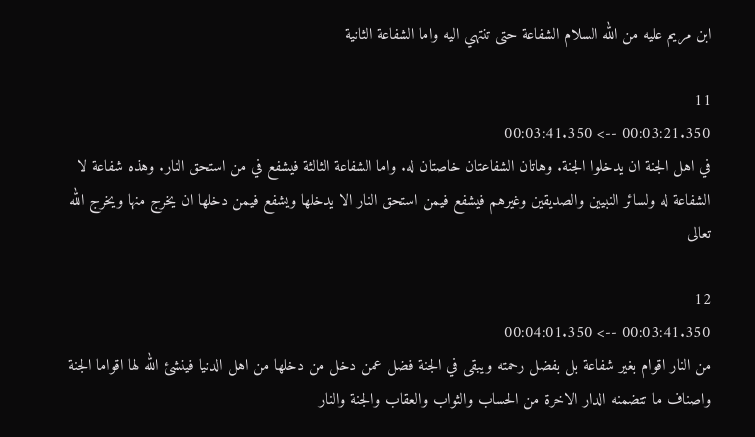ابن مريم عليه من الله السلام الشفاعة حتى تنتهي اليه واما الشفاعة الثانية

11
00:03:21.350 --> 00:03:41.350
في اهل الجنة ان يدخلوا الجنة. وهاتان الشفاعتان خاصتان له. واما الشفاعة الثالثة فيشفع في من استحق النار. وهذه شفاعة لا الشفاعة له ولسائر النبيين والصديقين وغيرهم فيشفع فيمن استحق النار الا يدخلها ويشفع فيمن دخلها ان يخرج منها ويخرج الله تعالى

12
00:03:41.350 --> 00:04:01.350
من النار اقوام بغير شفاعة بل بفضل رحمته ويبقى في الجنة فضل عمن دخل من دخلها من اهل الدنيا فينشئ الله لها اقواما الجنة واصناف ما تتضمنه الدار الاخرة من الحساب والثواب والعقاب والجنة والنار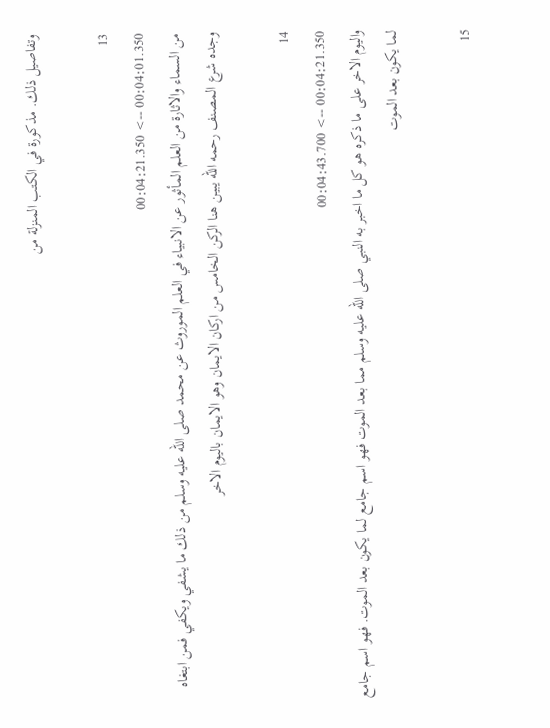وتفاصيل ذلك. مذكورة في الكتب المنزلة من

13
00:04:01.350 --> 00:04:21.350
من السماء والاثارة من العلم المأثور عن الانبياء في العلم الموروث عن محمد صلى الله عليه وسلم من ذلك ما يشفي ويكفي فمن ابتغاه وجده شرع المصنف رحمه الله يبين هنا الركن الخامس من اركان الايمان وهو الايمان باليوم الاخر

14
00:04:21.350 --> 00:04:43.700
واليوم الاخر على ما ذكره هو كل ما اخبر به النبي صلى الله عليه وسلم مما بعد الموت فهو اسم جامع لما يكون بعد الموت. فهو اسم جامع لما يكون بعد الموت

15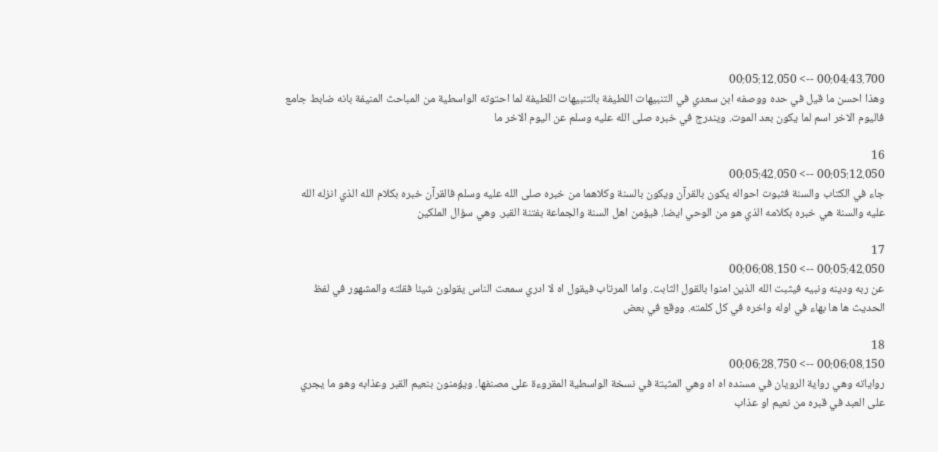00:04:43.700 --> 00:05:12.050
وهذا احسن ما قيل في حده ووصفه ابن سعدي في التنبيهات اللطيفة بالتنبيهات اللطيفة لما احتوته الواسطية من المباحث المنيفة بانه ضابط جامع فاليوم الاخر اسم لما يكون بعد الموت. ويندرج في خبره صلى الله عليه وسلم عن اليوم الاخر ما

16
00:05:12.050 --> 00:05:42.050
جاء في الكتاب والسنة فثبوت احواله يكون بالقرآن ويكون بالسنة وكلاهما من خبره صلى الله عليه وسلم فالقرآن خبره بكلام الله الذي انزله الله عليه والسنة هي خبره بكلامه الذي هو من الوحي ايضا. فيؤمن اهل السنة والجماعة بفتنة القبر. وهي سؤال الملكين

17
00:05:42.050 --> 00:06:08.150
عن ربه ودينه ونبيه فيثبت الله الذين امنوا بالقول الثابت. واما المرتاب فيقول اه لا ادري سمعت الناس يقولون شيئا فقلته والمشهور في لفظ الحديث ها ها بهاء في اوله واخره في كل كلمته. ووقع في بعض

18
00:06:08.150 --> 00:06:28.750
رواياته وهي رواية الرويان في مسنده اه اه وهي المثبتة في نسخة الواسطية المقروءة على مصنفها. ويؤمنون بنعيم القبر وعذابه وهو ما يجري على العبد في قبره من نعيم او عذاب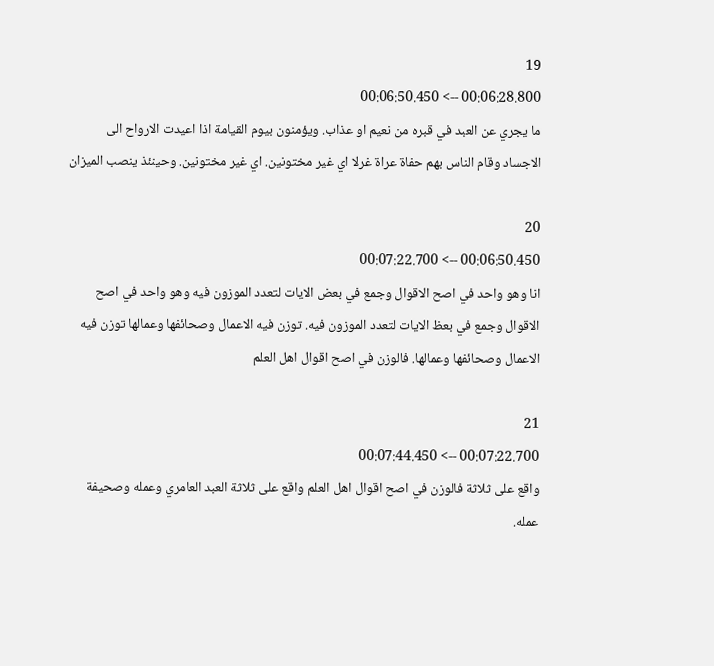19
00:06:28.800 --> 00:06:50.450
ما يجري عن العبد في قبره من نعيم او عذاب. ويؤمنون بيوم القيامة اذا اعيدت الارواح الى الاجساد وقام الناس بهم حفاة عراة غرلا اي غير مختونين. اي غير مختونين. وحينئذ ينصب الميزان

20
00:06:50.450 --> 00:07:22.700
انا وهو واحد في اصح الاقوال وجمع في بعض الايات لتعدد الموزون فيه وهو واحد في اصح الاقوال وجمع في بعظ الايات لتعدد الموزون فيه. توزن فيه الاعمال وصحائفها وعمالها توزن فيه الاعمال وصحائفها وعمالها. فالوزن في اصح اقوال اهل العلم

21
00:07:22.700 --> 00:07:44.450
واقع على ثلاثة فالوزن في اصح اقوال اهل العلم واقع على ثلاثة العبد العامري وعمله وصحيفة عمله.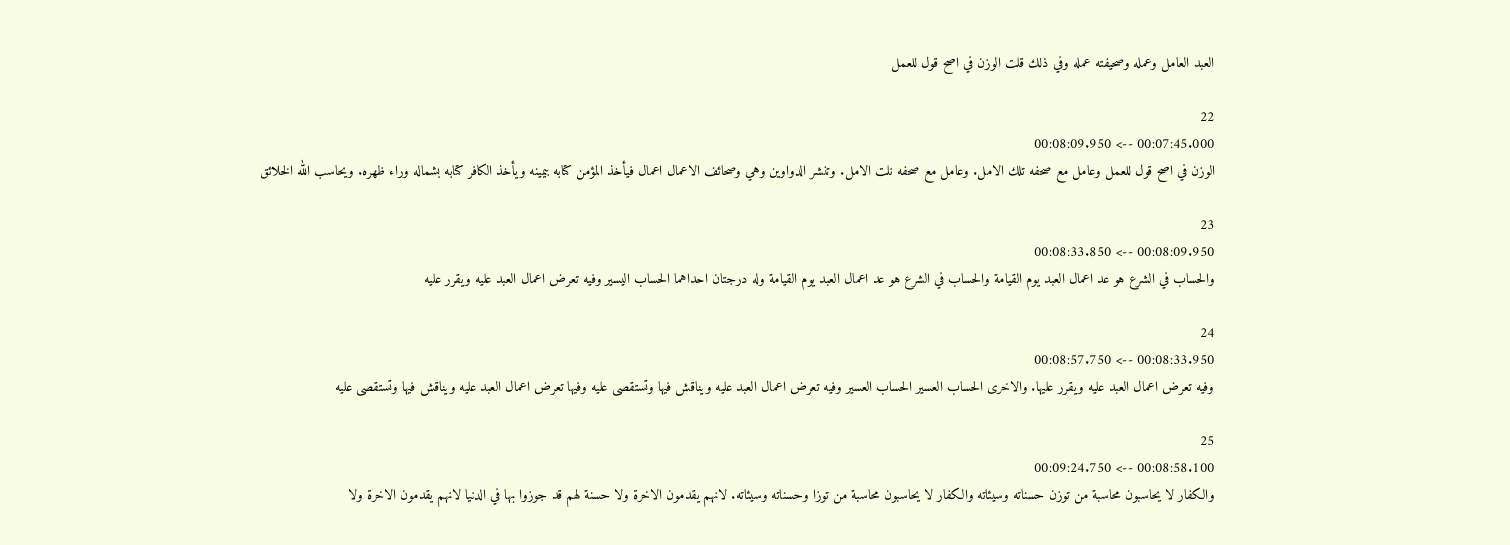العبد العامل وعمله وصحيفته عمله وفي ذلك قلت الوزن في اصح قول للعمل

22
00:07:45.000 --> 00:08:09.950
الوزن في اصح قول للعمل وعامل مع صحفه تلك الامل. وعامل مع صحفه نلت الامل. وتنشر الدواوين وهي وصحائف الاعمال اعمال فيأخذ المؤمن كتابه بيمينه ويأخذ الكافر كتابه بشماله وراء ظهره. ويحاسب الله الخلائق

23
00:08:09.950 --> 00:08:33.850
والحساب في الشرع هو عد اعمال العبد يوم القيامة والحساب في الشرع هو عد اعمال العبد يوم القيامة وله درجتان احداهما الحساب اليسير وفيه تعرض اعمال العبد عليه ويقرر عليه

24
00:08:33.950 --> 00:08:57.750
وفيه تعرض اعمال العبد عليه ويقرر عليها. والاخرى الحساب العسير الحساب العسير وفيه تعرض اعمال العبد عليه ويناقش فيها وتستقصى عليه وفيها تعرض اعمال العبد عليه ويناقش فيها وتستقصى عليه

25
00:08:58.100 --> 00:09:24.750
والكفار لا يحاسبون محاسبة من توزن حسناته وسيئاته والكفار لا يحاسبون محاسبة من توزا وحسناته وسيئاته. لانهم يقدمون الاخرة ولا حسنة لهم قد جوزوا بها في الدنيا لانهم يقدمون الاخرة ولا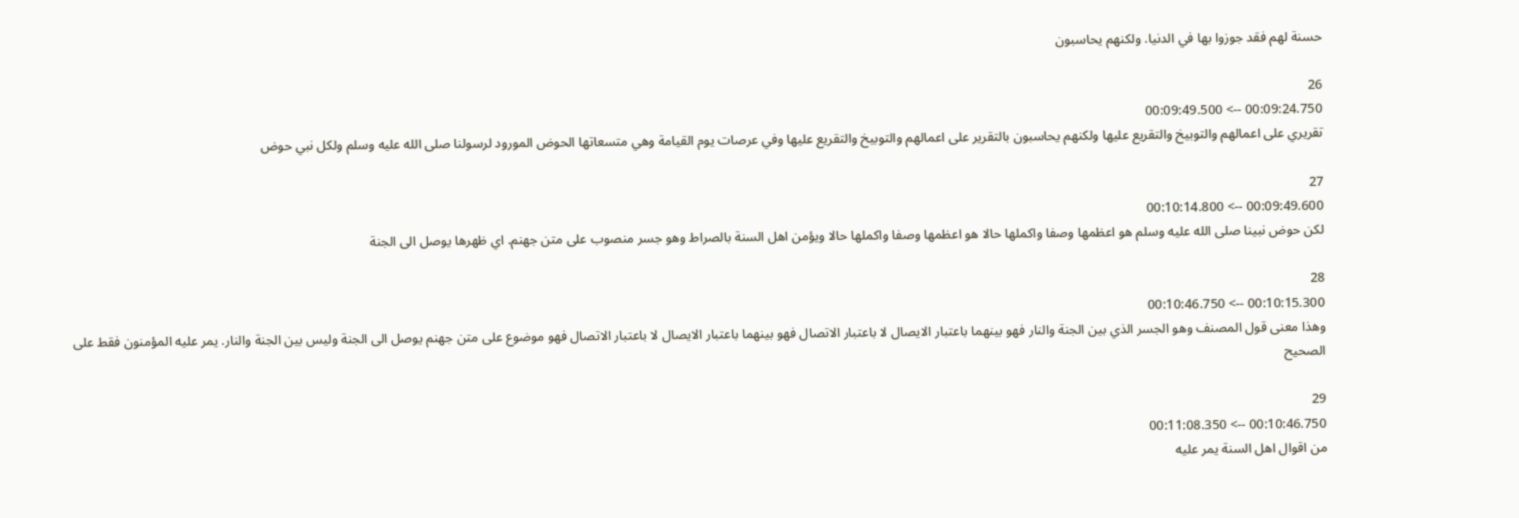حسنة لهم فقد جوزوا بها في الدنيا. ولكنهم يحاسبون

26
00:09:24.750 --> 00:09:49.500
تقريري على اعمالهم والتوبيخ والتقريع عليها ولكنهم يحاسبون بالتقرير على اعمالهم والتوبيخ والتقريع عليها وفي عرصات يوم القيامة وهي متسعاتها الحوض المورود لرسولنا صلى الله عليه وسلم ولكل نبي حوض

27
00:09:49.600 --> 00:10:14.800
لكن حوض نبينا صلى الله عليه وسلم هو اعظمها وصفا واكملها حالا هو اعظمها وصفا واكملها حالا ويؤمن اهل السنة بالصراط وهو جسر منصوب على متن جهنم. اي ظهرها يوصل الى الجنة

28
00:10:15.300 --> 00:10:46.750
وهذا معنى قول المصنف وهو الجسر الذي بين الجنة والنار فهو بينهما باعتبار الايصال لا باعتبار الاتصال فهو بينهما باعتبار الايصال لا باعتبار الاتصال فهو موضوع على متن جهنم يوصل الى الجنة وليس بين الجنة والنار. يمر عليه المؤمنون فقط على الصحيح

29
00:10:46.750 --> 00:11:08.350
من اقوال اهل السنة يمر عليه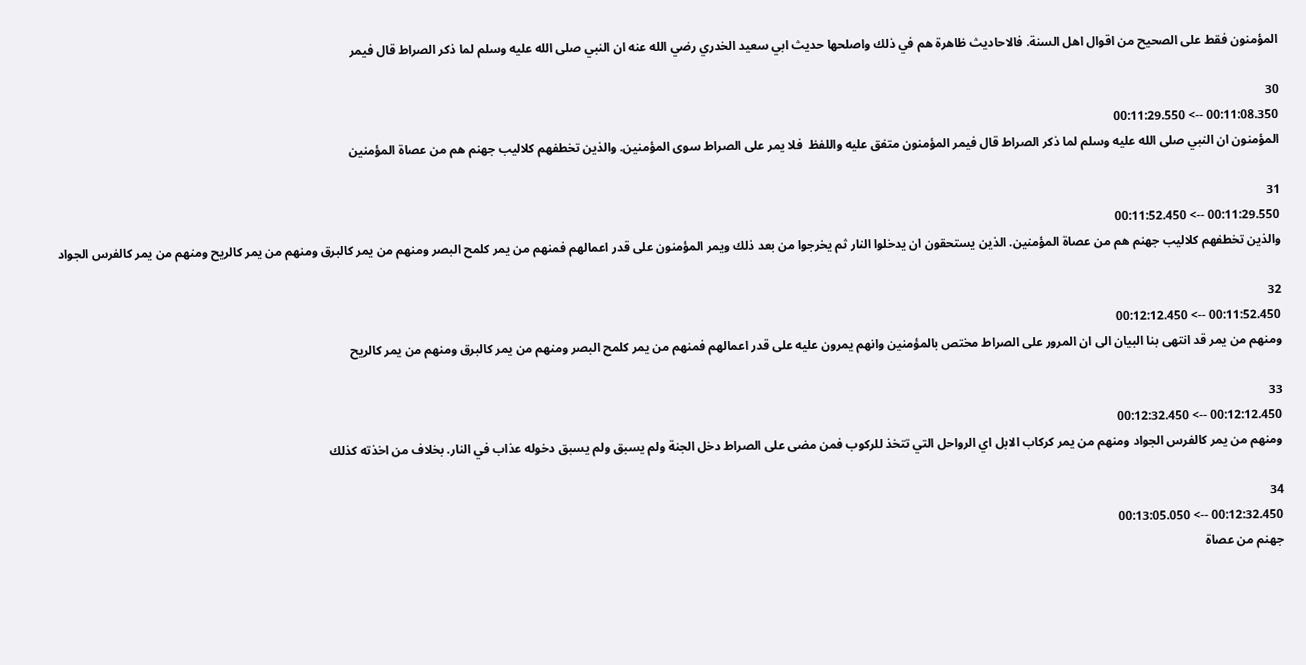المؤمنون فقط على الصحيح من اقوال اهل السنة. فالاحاديث ظاهرة هم في ذلك واصلحها حديث ابي سعيد الخدري رضي الله عنه ان النبي صلى الله عليه وسلم لما ذكر الصراط قال فيمر

30
00:11:08.350 --> 00:11:29.550
المؤمنون ان النبي صلى الله عليه وسلم لما ذكر الصراط قال فيمر المؤمنون متفق عليه واللفظ  فلا يمر على الصراط سوى المؤمنين. والذين تخطفهم كلاليب جهنم هم من عصاة المؤمنين

31
00:11:29.550 --> 00:11:52.450
والذين تخطفهم كلاليب جهنم هم من عصاة المؤمنين. الذين يستحقون ان يدخلوا النار ثم يخرجوا من بعد ذلك ويمر المؤمنون على قدر اعمالهم فمنهم من يمر كلمح البصر ومنهم من يمر كالبرق ومنهم من يمر كالريح ومنهم من يمر كالفرس الجواد

32
00:11:52.450 --> 00:12:12.450
ومنهم من يمر قد انتهى بنا البيان الى ان المرور على الصراط مختص بالمؤمنين وانهم يمرون عليه على قدر اعمالهم فمنهم من يمر كلمح البصر ومنهم من يمر كالبرق ومنهم من يمر كالريح

33
00:12:12.450 --> 00:12:32.450
ومنهم من يمر كالفرس الجواد ومنهم من يمر كركاب الابل اي الرواحل التي تتخذ للركوب فمن مضى على الصراط دخل الجنة ولم يسبق ولم يسبق دخوله عذاب في النار. بخلاف من اخذته كذلك

34
00:12:32.450 --> 00:13:05.050
جهنم من عصاة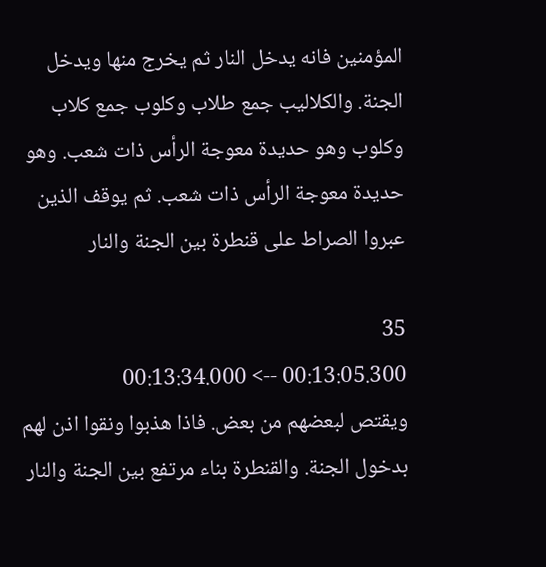المؤمنين فانه يدخل النار ثم يخرج منها ويدخل الجنة. والكلاليب جمع طلاب وكلوب جمع كلاب وكلوب وهو حديدة معوجة الرأس ذات شعب. وهو حديدة معوجة الرأس ذات شعب. ثم يوقف الذين عبروا الصراط على قنطرة بين الجنة والنار

35
00:13:05.300 --> 00:13:34.000
ويقتص لبعضهم من بعض. فاذا هذبوا ونقوا اذن لهم بدخول الجنة. والقنطرة بناء مرتفع بين الجنة والنار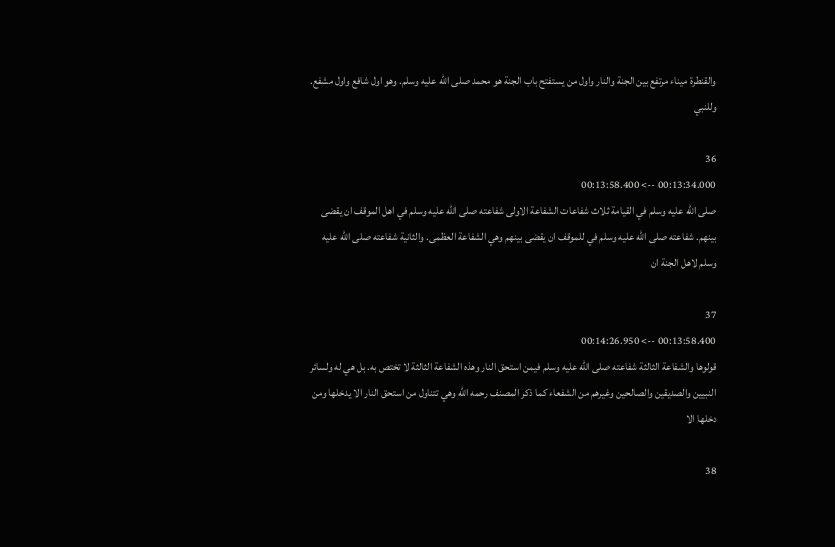والقنطرة ميناء مرتفع بين الجنة والنار واول من يستفتح باب الجنة هو محمد صلى الله عليه وسلم. وهو اول شافع واول مشفع. وللنبي

36
00:13:34.000 --> 00:13:58.400
صلى الله عليه وسلم في القيامة ثلاث شفاعات الشفاعة الاولى شفاعته صلى الله عليه وسلم في اهل الموقف ان يقضى بينهم. شفاعته صلى الله عليه وسلم في للموقف ان يقضى بينهم وهي الشفاعة العظمى. والثانية شفاعته صلى الله عليه وسلم لاهل الجنة ان

37
00:13:58.400 --> 00:14:26.950
قولوها والشفاعة الثالثة شفاعته صلى الله عليه وسلم فيمن استحق النار وهذه الشفاعة الثالثة لا تختص به. بل هي له ولسائر النبيين والصديقين والصالحين وغيرهم من الشفعاء كما ذكر المصنف رحمه الله وهي تتناول من استحق النار الا يدخلها ومن دخلها الا

38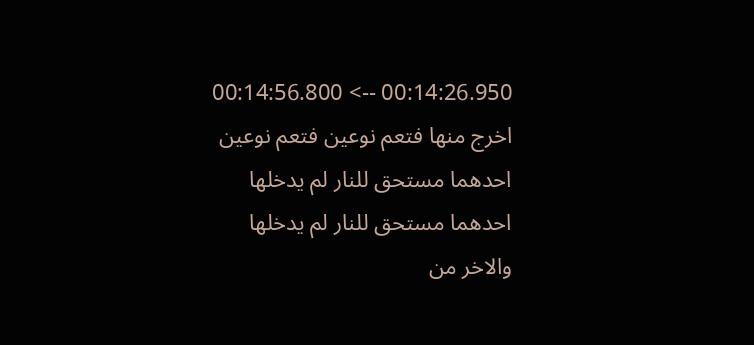00:14:26.950 --> 00:14:56.800
اخرج منها فتعم نوعين فتعم نوعين احدهما مستحق للنار لم يدخلها احدهما مستحق للنار لم يدخلها والاخر من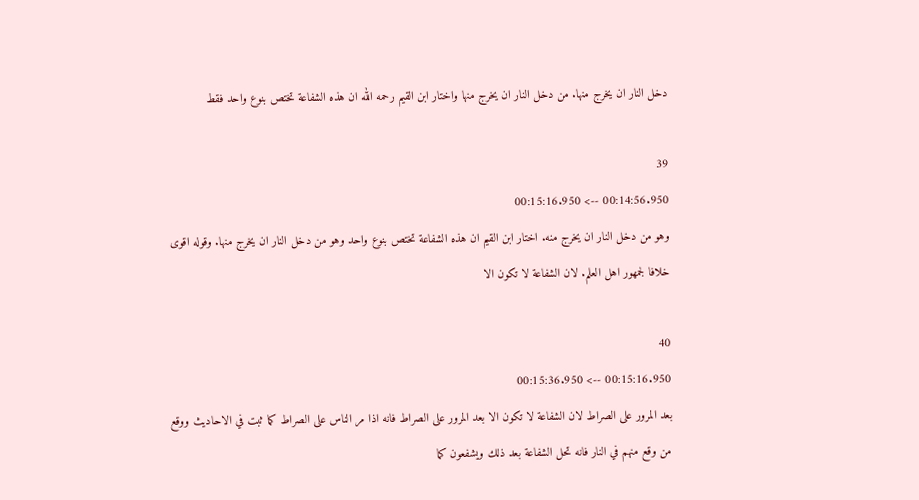دخل النار ان يخرج منها. من دخل النار ان يخرج منها واختار ابن القيم رحمه الله ان هذه الشفاعة تختص بنوع واحد فقط

39
00:14:56.950 --> 00:15:16.950
وهو من دخل النار ان يخرج منه. اختار ابن القيم ان هذه الشفاعة تختص بنوع واحد وهو من دخل النار ان يخرج منها. وقوله اقوى خلافا لجمهور اهل العلم. لان الشفاعة لا تكون الا

40
00:15:16.950 --> 00:15:36.950
بعد المرور على الصراط لان الشفاعة لا تكون الا بعد المرور على الصراط فانه اذا مر الناس على الصراط كما ثبت في الاحاديث ووقع من وقع منهم في النار فانه تحل الشفاعة بعد ذلك ويشفعون كما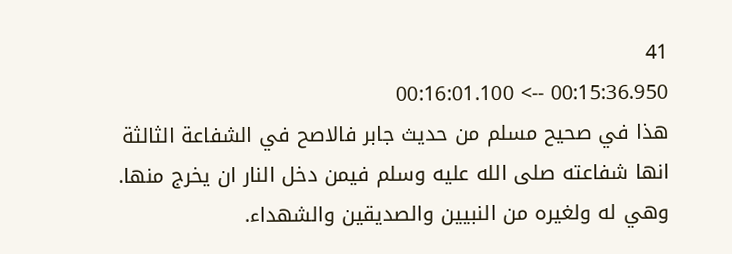41
00:15:36.950 --> 00:16:01.100
هذا في صحيح مسلم من حديث جابر فالاصح في الشفاعة الثالثة انها شفاعته صلى الله عليه وسلم فيمن دخل النار ان يخرج منها. وهي له ولغيره من النبيين والصديقين والشهداء.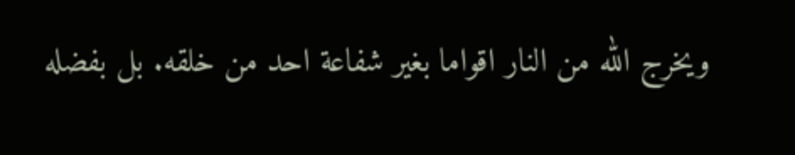ويخرج الله من النار اقواما بغير شفاعة احد من خلقه. بل بفضله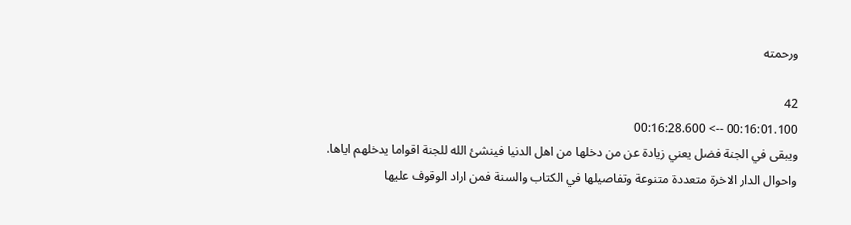ورحمته

42
00:16:01.100 --> 00:16:28.600
ويبقى في الجنة فضل يعني زيادة عن من دخلها من اهل الدنيا فينشئ الله للجنة اقواما يدخلهم اياها. واحوال الدار الاخرة متعددة متنوعة وتفاصيلها في الكتاب والسنة فمن اراد الوقوف عليها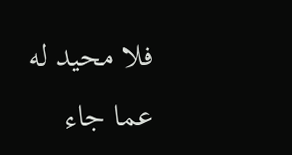فلا محيد له عما جاء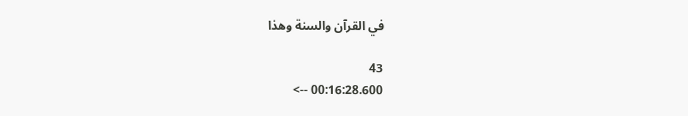في القرآن والسنة وهذا

43
00:16:28.600 -->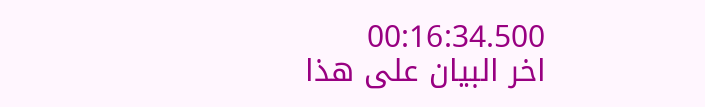00:16:34.500
اخر البيان على هذا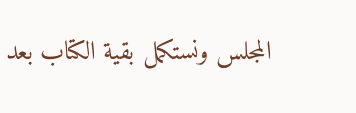المجلس ونستكمل بقية الكتاب بعد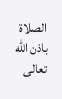الصلاة باذن الله تعالى